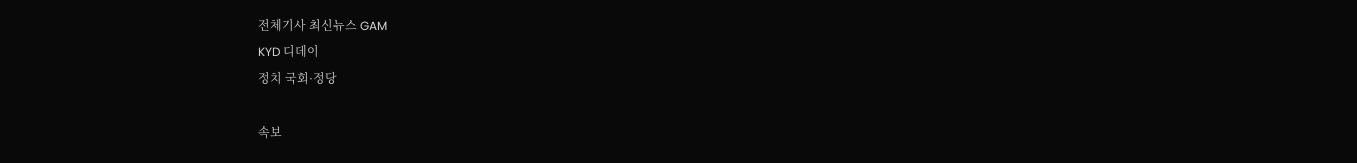전체기사 최신뉴스 GAM
KYD 디데이
정치 국회·정당

속보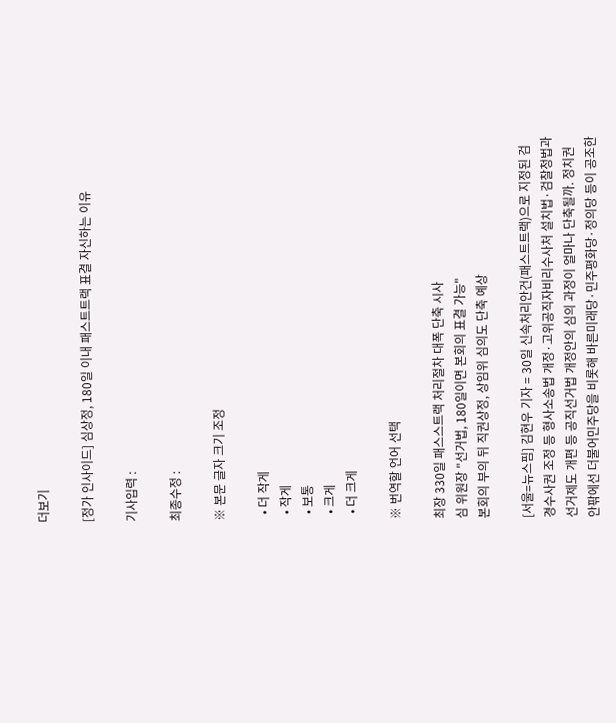더보기

[정가 인사이드] 심상정, 180일 이내 패스트트랙 표결 자신하는 이유

기사입력 :

최종수정 :

※ 본문 글자 크기 조정

  • 더 작게
  • 작게
  • 보통
  • 크게
  • 더 크게

※ 번역할 언어 선택

최장 330일 패스스트랙 처리절차 대폭 단축 시사
심 위원장 "선거법, 180일이면 본회의 표결 가능"
본회의 부의 뒤 직권상정, 상임위 심의도 단축 예상

[서울=뉴스핌] 김현우 기자 = 30일 신속처리안건(패스트트랙)으로 지정된 검경수사권 조정 등 형사소송법 개정·고위공직자비리수사처 설치법·검찰청법과 선거제도 개편 등 공직선거법 개정안의 심의 과정이 얼마나 단축될까. 정치권 안팎에선 더불어민주당을 비롯해 바른미래당·민주평화당·정의당 등이 공조한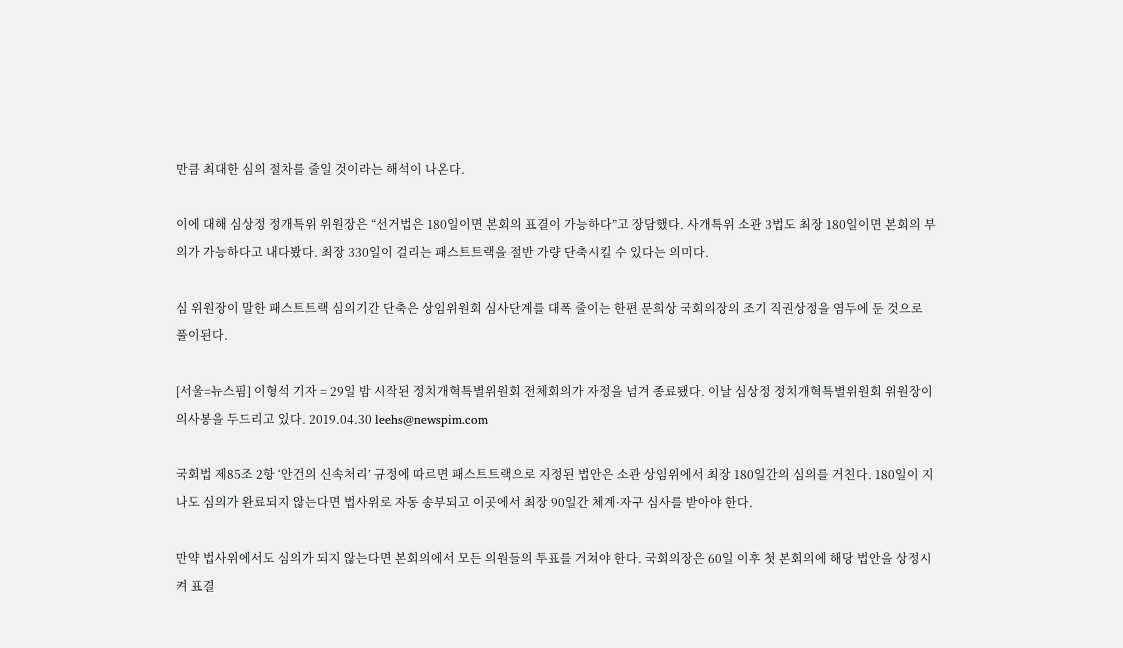만큼 최대한 심의 절차를 줄일 것이라는 해석이 나온다.

이에 대해 심상정 정개특위 위원장은 “선거법은 180일이면 본회의 표결이 가능하다”고 장담했다. 사개특위 소관 3법도 최장 180일이면 본회의 부의가 가능하다고 내다봤다. 최장 330일이 걸리는 패스트트랙을 절반 가량 단축시킬 수 있다는 의미다.

심 위원장이 말한 패스트트랙 심의기간 단축은 상임위원회 심사단계를 대폭 줄이는 한편 문희상 국회의장의 조기 직권상정을 염두에 둔 것으로 풀이된다.

[서울=뉴스핌] 이형석 기자 = 29일 밤 시작된 정치개혁특별위원회 전체회의가 자정을 넘겨 종료됐다. 이날 심상정 정치개혁특별위원회 위원장이 의사봉을 두드리고 있다. 2019.04.30 leehs@newspim.com

국회법 제85조 2항 ‘안건의 신속처리’ 규정에 따르면 패스트트랙으로 지정된 법안은 소관 상임위에서 최장 180일간의 심의를 거친다. 180일이 지나도 심의가 완료되지 않는다면 법사위로 자동 송부되고 이곳에서 최장 90일간 체계·자구 심사를 받아야 한다.

만약 법사위에서도 심의가 되지 않는다면 본회의에서 모든 의원들의 투표를 거쳐야 한다. 국회의장은 60일 이후 첫 본회의에 해당 법안을 상정시켜 표결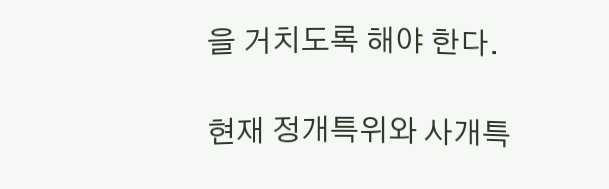을 거치도록 해야 한다.

현재 정개특위와 사개특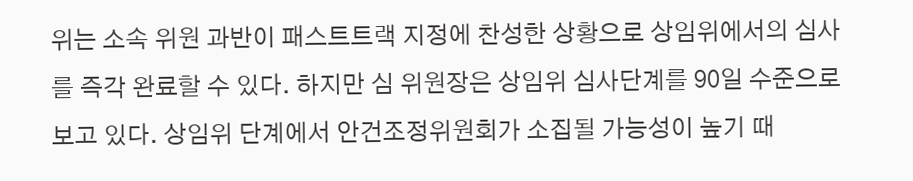위는 소속 위원 과반이 패스트트랙 지정에 찬성한 상황으로 상임위에서의 심사를 즉각 완료할 수 있다. 하지만 심 위원장은 상임위 심사단계를 90일 수준으로 보고 있다. 상임위 단계에서 안건조정위원회가 소집될 가능성이 높기 때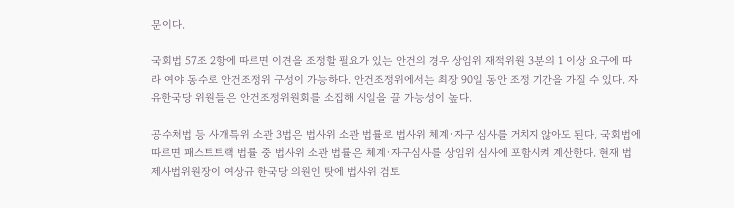문이다.

국회법 57조 2항에 따르면 이견을 조정할 필요가 있는 안건의 경우 상임위 재적위원 3분의 1 이상 요구에 따라 여야 동수로 안건조정위 구성이 가능하다. 안건조정위에서는 최장 90일 동안 조정 기간을 가질 수 있다. 자유한국당 위원들은 안건조정위원회를 소집해 시일을 끌 가능성이 높다.

공수처법 등 사개특위 소관 3법은 법사위 소관 법률로 법사위 체계·자구 심사를 거치지 않아도 된다. 국회법에 따르면 패스트트랙 법률 중 법사위 소관 법률은 체계·자구심사를 상임위 심사에 포함시켜 계산한다. 현재 법제사법위원장이 여상규 한국당 의원인 탓에 법사위 검토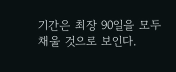기간은 최장 90일을 모두 채울 것으로 보인다.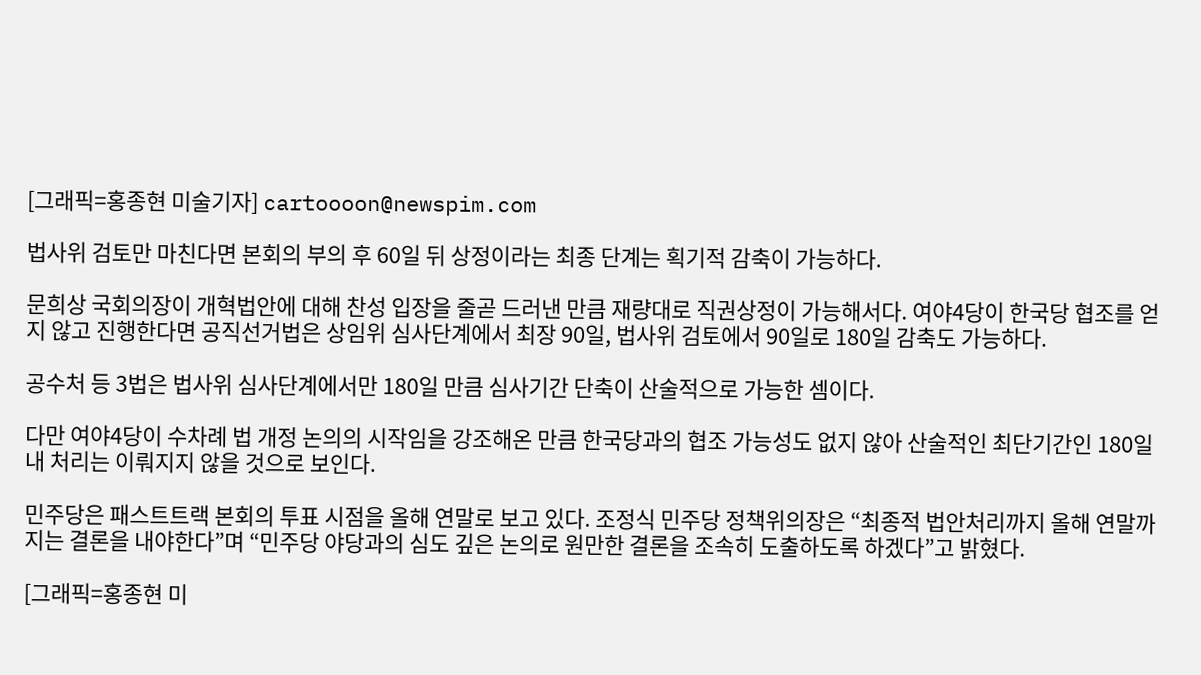[그래픽=홍종현 미술기자] cartoooon@newspim.com

법사위 검토만 마친다면 본회의 부의 후 60일 뒤 상정이라는 최종 단계는 획기적 감축이 가능하다.

문희상 국회의장이 개혁법안에 대해 찬성 입장을 줄곧 드러낸 만큼 재량대로 직권상정이 가능해서다. 여야4당이 한국당 협조를 얻지 않고 진행한다면 공직선거법은 상임위 심사단계에서 최장 90일, 법사위 검토에서 90일로 180일 감축도 가능하다.

공수처 등 3법은 법사위 심사단계에서만 180일 만큼 심사기간 단축이 산술적으로 가능한 셈이다.

다만 여야4당이 수차례 법 개정 논의의 시작임을 강조해온 만큼 한국당과의 협조 가능성도 없지 않아 산술적인 최단기간인 180일 내 처리는 이뤄지지 않을 것으로 보인다.

민주당은 패스트트랙 본회의 투표 시점을 올해 연말로 보고 있다. 조정식 민주당 정책위의장은 “최종적 법안처리까지 올해 연말까지는 결론을 내야한다”며 “민주당 야당과의 심도 깊은 논의로 원만한 결론을 조속히 도출하도록 하겠다”고 밝혔다.

[그래픽=홍종현 미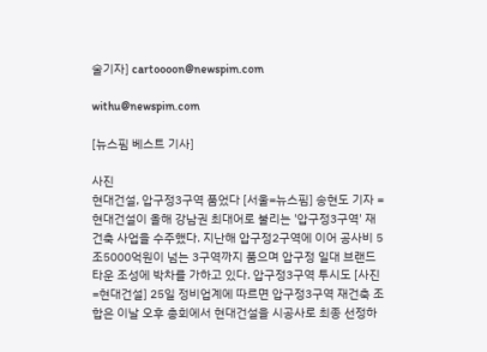술기자] cartoooon@newspim.com

withu@newspim.com

[뉴스핌 베스트 기사]

사진
현대건설, 압구정3구역 품었다 [서울=뉴스핌] 송현도 기자 = 현대건설이 올해 강남권 최대어로 불리는 '압구정3구역' 재건축 사업을 수주했다. 지난해 압구정2구역에 이어 공사비 5조5000억원이 넘는 3구역까지 품으며 압구정 일대 브랜드 타운 조성에 박차를 가하고 있다. 압구정3구역 투시도 [사진=현대건설] 25일 정비업계에 따르면 압구정3구역 재건축 조합은 이날 오후 총회에서 현대건설을 시공사로 최종 선정하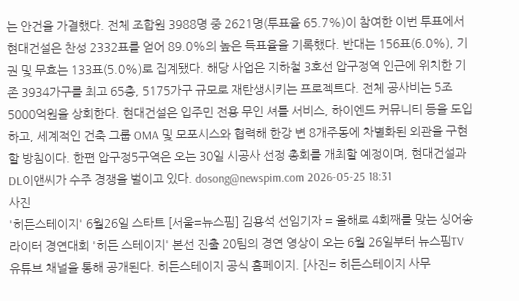는 안건을 가결했다. 전체 조합원 3988명 중 2621명(투표율 65.7%)이 참여한 이번 투표에서 현대건설은 찬성 2332표를 얻어 89.0%의 높은 득표율을 기록했다. 반대는 156표(6.0%), 기권 및 무효는 133표(5.0%)로 집계됐다. 해당 사업은 지하철 3호선 압구정역 인근에 위치한 기존 3934가구를 최고 65층, 5175가구 규모로 재탄생시키는 프로젝트다. 전체 공사비는 5조5000억원을 상회한다. 현대건설은 입주민 전용 무인 셔틀 서비스, 하이엔드 커뮤니티 등을 도입하고, 세계적인 건축 그룹 OMA 및 모포시스와 협력해 한강 변 8개주동에 차별화된 외관을 구현할 방침이다. 한편 압구정5구역은 오는 30일 시공사 선정 총회를 개최할 예정이며, 현대건설과 DL이앤씨가 수주 경쟁을 벌이고 있다. dosong@newspim.com 2026-05-25 18:31
사진
'히든스테이지' 6월26일 스타트 [서울=뉴스핌] 김용석 선임기자 = 올해로 4회째를 맞는 싱어송라이터 경연대회 '히든 스테이지' 본선 진출 20팀의 경연 영상이 오는 6월 26일부터 뉴스핌TV 유튜브 채널을 통해 공개된다. 히든스테이지 공식 홈페이지. [사진= 히든스테이지 사무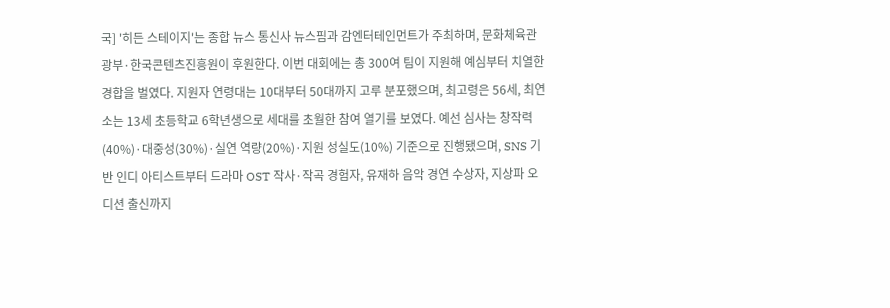국] '히든 스테이지'는 종합 뉴스 통신사 뉴스핌과 감엔터테인먼트가 주최하며, 문화체육관광부·한국콘텐츠진흥원이 후원한다. 이번 대회에는 총 300여 팀이 지원해 예심부터 치열한 경합을 벌였다. 지원자 연령대는 10대부터 50대까지 고루 분포했으며, 최고령은 56세, 최연소는 13세 초등학교 6학년생으로 세대를 초월한 참여 열기를 보였다. 예선 심사는 창작력(40%)·대중성(30%)·실연 역량(20%)·지원 성실도(10%) 기준으로 진행됐으며, SNS 기반 인디 아티스트부터 드라마 OST 작사·작곡 경험자, 유재하 음악 경연 수상자, 지상파 오디션 출신까지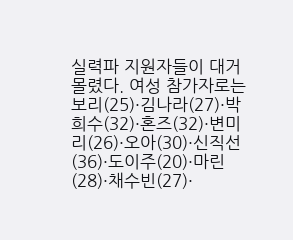실력파 지원자들이 대거 몰렸다. 여성 참가자로는 보리(25)·김나라(27)·박희수(32)·혼즈(32)·변미리(26)·오아(30)·신직선(36)·도이주(20)·마린(28)·채수빈(27)·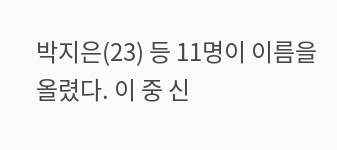박지은(23) 등 11명이 이름을 올렸다. 이 중 신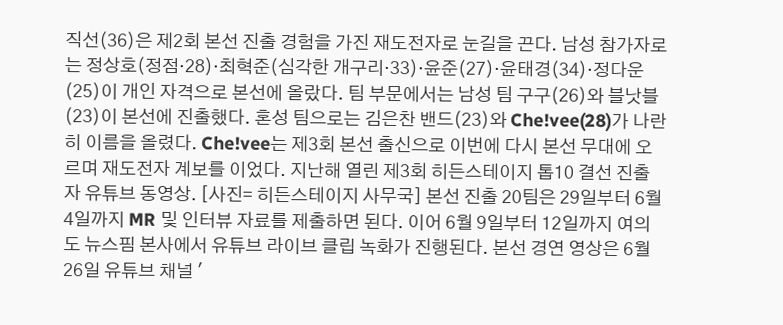직선(36)은 제2회 본선 진출 경험을 가진 재도전자로 눈길을 끈다. 남성 참가자로는 정상호(정점·28)·최혁준(심각한 개구리·33)·윤준(27)·윤태경(34)·정다운(25)이 개인 자격으로 본선에 올랐다. 팀 부문에서는 남성 팀 구구(26)와 블낫블(23)이 본선에 진출했다. 혼성 팀으로는 김은찬 밴드(23)와 Che!vee(28)가 나란히 이름을 올렸다. Che!vee는 제3회 본선 출신으로 이번에 다시 본선 무대에 오르며 재도전자 계보를 이었다. 지난해 열린 제3회 히든스테이지 톱10 결선 진출자 유튜브 동영상. [사진= 히든스테이지 사무국] 본선 진출 20팀은 29일부터 6월 4일까지 MR 및 인터뷰 자료를 제출하면 된다. 이어 6월 9일부터 12일까지 여의도 뉴스핌 본사에서 유튜브 라이브 클립 녹화가 진행된다. 본선 경연 영상은 6월 26일 유튜브 채널 '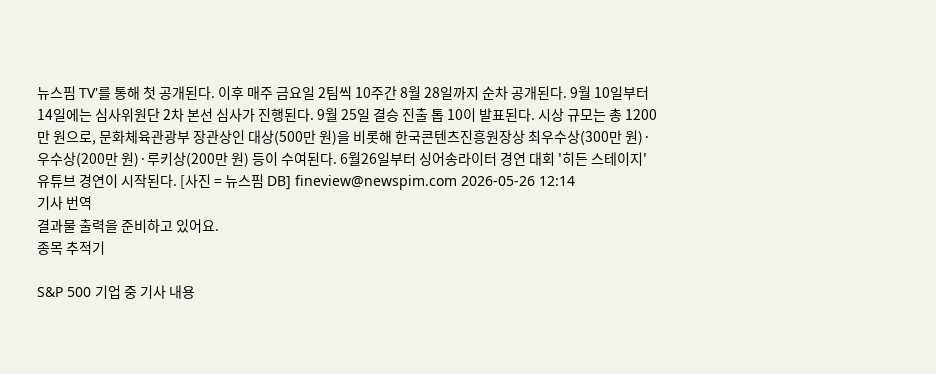뉴스핌 TV'를 통해 첫 공개된다. 이후 매주 금요일 2팀씩 10주간 8월 28일까지 순차 공개된다. 9월 10일부터 14일에는 심사위원단 2차 본선 심사가 진행된다. 9월 25일 결승 진출 톱 10이 발표된다. 시상 규모는 총 1200만 원으로, 문화체육관광부 장관상인 대상(500만 원)을 비롯해 한국콘텐츠진흥원장상 최우수상(300만 원)·우수상(200만 원)·루키상(200만 원) 등이 수여된다. 6월26일부터 싱어송라이터 경연 대회 '히든 스테이지' 유튜브 경연이 시작된다. [사진 = 뉴스핌 DB] fineview@newspim.com 2026-05-26 12:14
기사 번역
결과물 출력을 준비하고 있어요.
종목 추적기

S&P 500 기업 중 기사 내용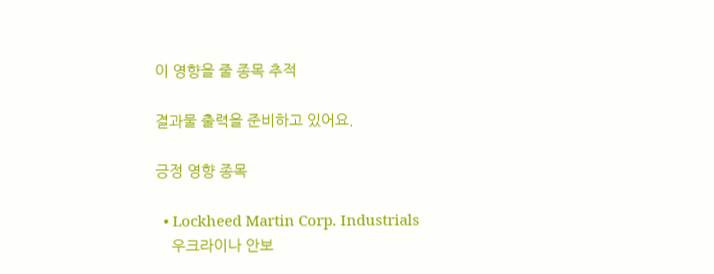이 영향을 줄 종목 추적

결과물 출력을 준비하고 있어요.

긍정 영향 종목

  • Lockheed Martin Corp. Industrials
    우크라이나 안보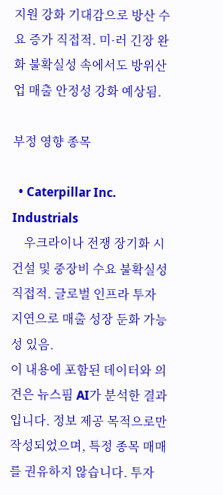지원 강화 기대감으로 방산 수요 증가 직접적. 미·러 긴장 완화 불확실성 속에서도 방위산업 매출 안정성 강화 예상됨.

부정 영향 종목

  • Caterpillar Inc. Industrials
    우크라이나 전쟁 장기화 시 건설 및 중장비 수요 불확실성 직접적. 글로벌 인프라 투자 지연으로 매출 성장 둔화 가능성 있음.
이 내용에 포함된 데이터와 의견은 뉴스핌 AI가 분석한 결과입니다. 정보 제공 목적으로만 작성되었으며, 특정 종목 매매를 권유하지 않습니다. 투자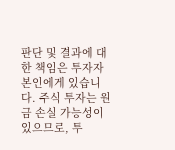판단 및 결과에 대한 책임은 투자자 본인에게 있습니다. 주식 투자는 원금 손실 가능성이 있으므로, 투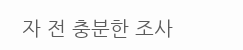자 전 충분한 조사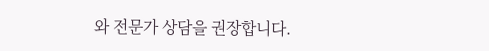와 전문가 상담을 권장합니다.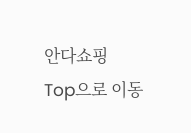안다쇼핑
Top으로 이동